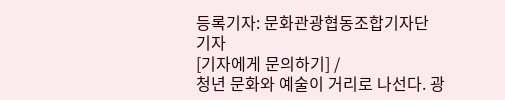등록기자: 문화관광협동조합기자단
기자
[기자에게 문의하기] /
청년 문화와 예술이 거리로 나선다. 광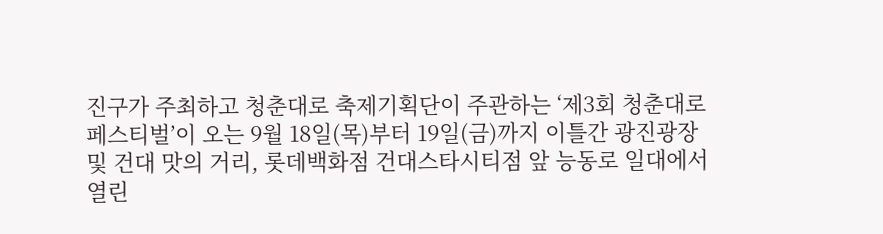진구가 주최하고 청춘대로 축제기획단이 주관하는 ‘제3회 청춘대로 페스티벌’이 오는 9월 18일(목)부터 19일(금)까지 이틀간 광진광장 및 건대 맛의 거리, 롯데백화점 건대스타시티점 앞 능동로 일대에서 열린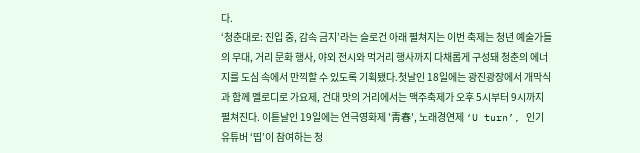다.
‘청춘대로: 진입 중, 감속 금지’라는 슬로건 아래 펼쳐지는 이번 축제는 청년 예술가들의 무대, 거리 문화 행사, 야외 전시와 먹거리 행사까지 다채롭게 구성돼 청춘의 에너지를 도심 속에서 만끽할 수 있도록 기획됐다.첫날인 18일에는 광진광장에서 개막식과 함께 멜로디로 가요제, 건대 맛의 거리에서는 맥주축제가 오후 5시부터 9시까지 펼쳐진다. 이튿날인 19일에는 연극영화제 '靑春', 노래경연제 ‘U turn’, 인기 유튜버 ‘띱’이 참여하는 청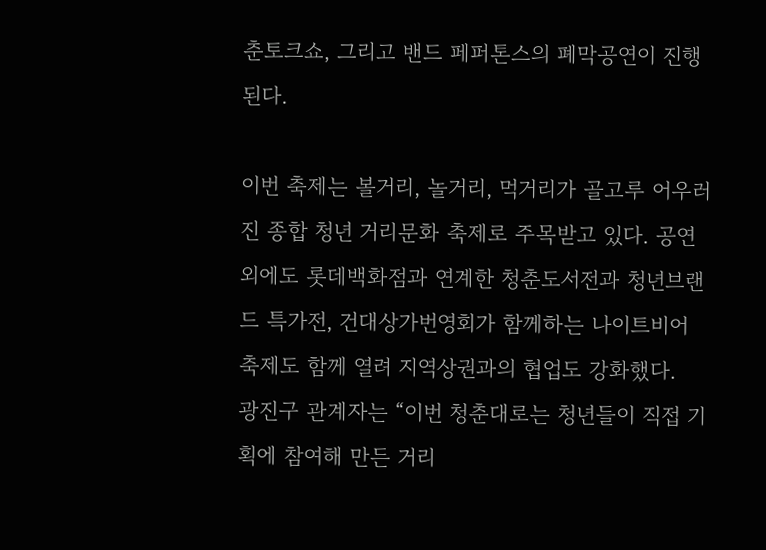춘토크쇼, 그리고 밴드 페퍼톤스의 폐막공연이 진행된다.

이번 축제는 볼거리, 놀거리, 먹거리가 골고루 어우러진 종합 청년 거리문화 축제로 주목받고 있다. 공연 외에도 롯데백화점과 연계한 청춘도서전과 청년브랜드 특가전, 건대상가번영회가 함께하는 나이트비어 축제도 함께 열려 지역상권과의 협업도 강화했다.
광진구 관계자는 “이번 청춘대로는 청년들이 직접 기획에 참여해 만든 거리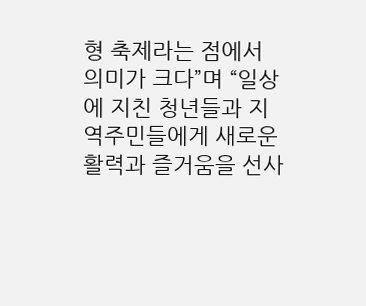형 축제라는 점에서 의미가 크다”며 “일상에 지친 청년들과 지역주민들에게 새로운 활력과 즐거움을 선사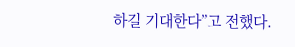하길 기대한다”고 전했다.